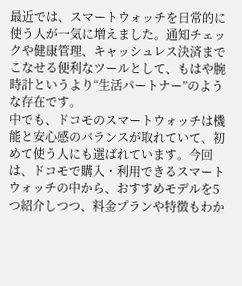最近では、スマートウォッチを日常的に使う人が一気に増えました。通知チェックや健康管理、キャッシュレス決済までこなせる便利なツールとして、もはや腕時計というより“生活パートナー”のような存在です。
中でも、ドコモのスマートウォッチは機能と安心感のバランスが取れていて、初めて使う人にも選ばれています。今回は、ドコモで購入・利用できるスマートウォッチの中から、おすすめモデルを5つ紹介しつつ、料金プランや特徴もわか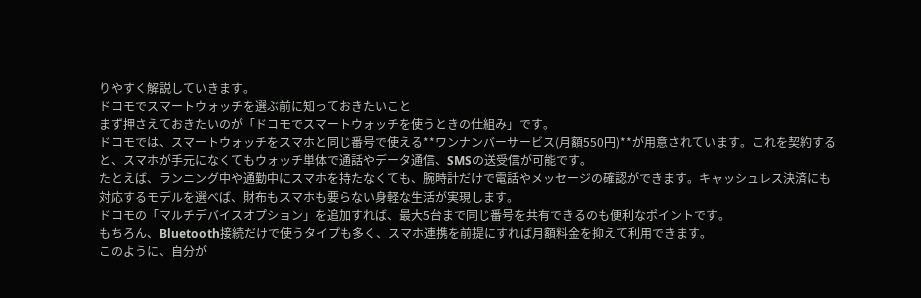りやすく解説していきます。
ドコモでスマートウォッチを選ぶ前に知っておきたいこと
まず押さえておきたいのが「ドコモでスマートウォッチを使うときの仕組み」です。
ドコモでは、スマートウォッチをスマホと同じ番号で使える**ワンナンバーサービス(月額550円)**が用意されています。これを契約すると、スマホが手元になくてもウォッチ単体で通話やデータ通信、SMSの送受信が可能です。
たとえば、ランニング中や通勤中にスマホを持たなくても、腕時計だけで電話やメッセージの確認ができます。キャッシュレス決済にも対応するモデルを選べば、財布もスマホも要らない身軽な生活が実現します。
ドコモの「マルチデバイスオプション」を追加すれば、最大5台まで同じ番号を共有できるのも便利なポイントです。
もちろん、Bluetooth接続だけで使うタイプも多く、スマホ連携を前提にすれば月額料金を抑えて利用できます。
このように、自分が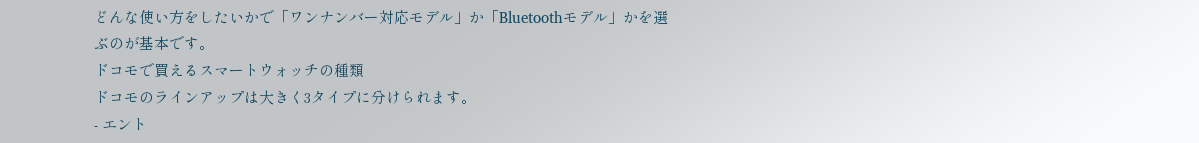どんな使い方をしたいかで「ワンナンバー対応モデル」か「Bluetoothモデル」かを選ぶのが基本です。
ドコモで買えるスマートウォッチの種類
ドコモのラインアップは大きく3タイプに分けられます。
- エント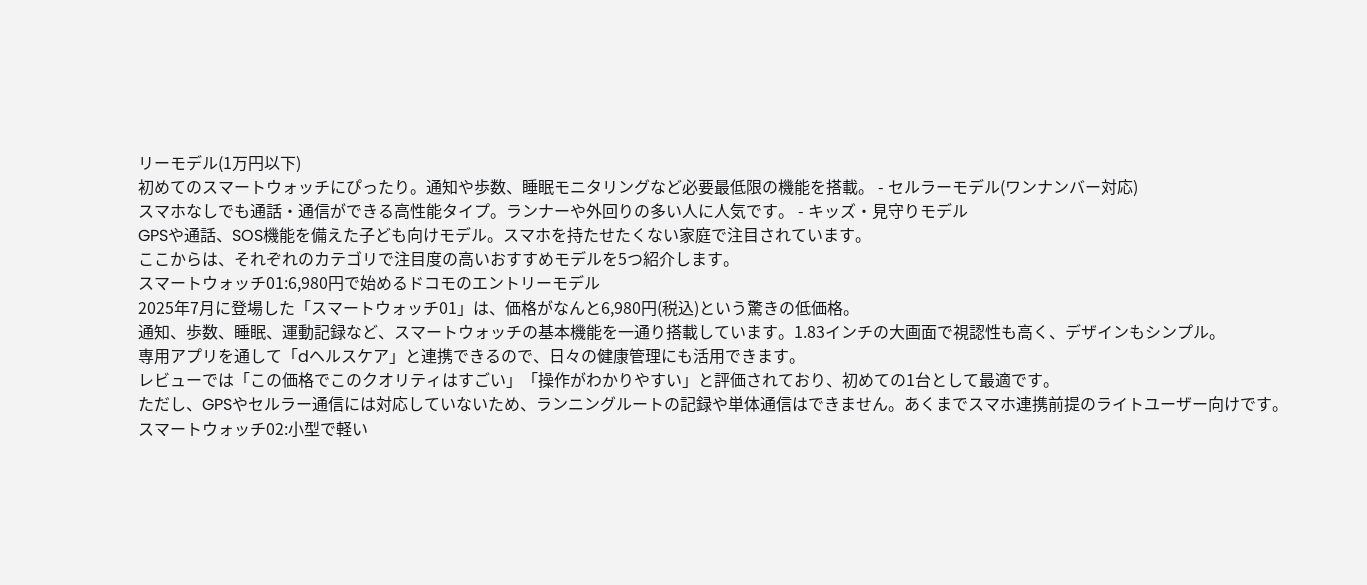リーモデル(1万円以下)
初めてのスマートウォッチにぴったり。通知や歩数、睡眠モニタリングなど必要最低限の機能を搭載。 - セルラーモデル(ワンナンバー対応)
スマホなしでも通話・通信ができる高性能タイプ。ランナーや外回りの多い人に人気です。 - キッズ・見守りモデル
GPSや通話、SOS機能を備えた子ども向けモデル。スマホを持たせたくない家庭で注目されています。
ここからは、それぞれのカテゴリで注目度の高いおすすめモデルを5つ紹介します。
スマートウォッチ01:6,980円で始めるドコモのエントリーモデル
2025年7月に登場した「スマートウォッチ01」は、価格がなんと6,980円(税込)という驚きの低価格。
通知、歩数、睡眠、運動記録など、スマートウォッチの基本機能を一通り搭載しています。1.83インチの大画面で視認性も高く、デザインもシンプル。
専用アプリを通して「dヘルスケア」と連携できるので、日々の健康管理にも活用できます。
レビューでは「この価格でこのクオリティはすごい」「操作がわかりやすい」と評価されており、初めての1台として最適です。
ただし、GPSやセルラー通信には対応していないため、ランニングルートの記録や単体通信はできません。あくまでスマホ連携前提のライトユーザー向けです。
スマートウォッチ02:小型で軽い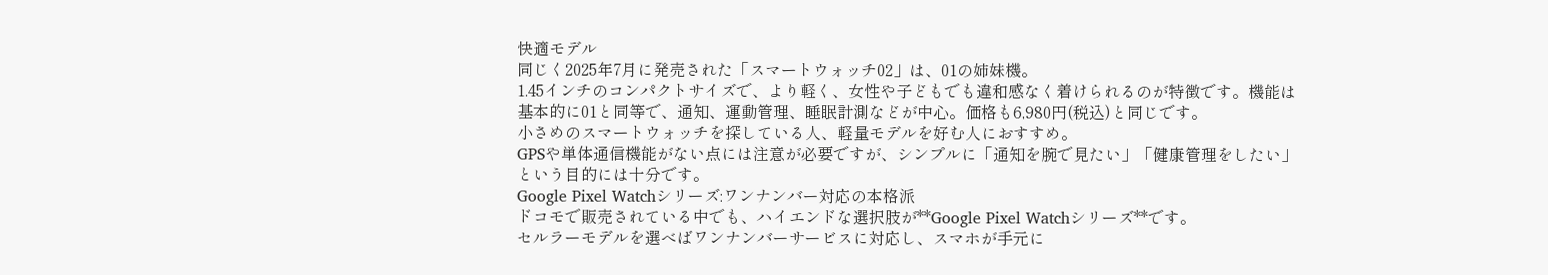快適モデル
同じく2025年7月に発売された「スマートウォッチ02」は、01の姉妹機。
1.45インチのコンパクトサイズで、より軽く、女性や子どもでも違和感なく着けられるのが特徴です。機能は基本的に01と同等で、通知、運動管理、睡眠計測などが中心。価格も6,980円(税込)と同じです。
小さめのスマートウォッチを探している人、軽量モデルを好む人におすすめ。
GPSや単体通信機能がない点には注意が必要ですが、シンプルに「通知を腕で見たい」「健康管理をしたい」という目的には十分です。
Google Pixel Watchシリーズ:ワンナンバー対応の本格派
ドコモで販売されている中でも、ハイエンドな選択肢が**Google Pixel Watchシリーズ**です。
セルラーモデルを選べばワンナンバーサービスに対応し、スマホが手元に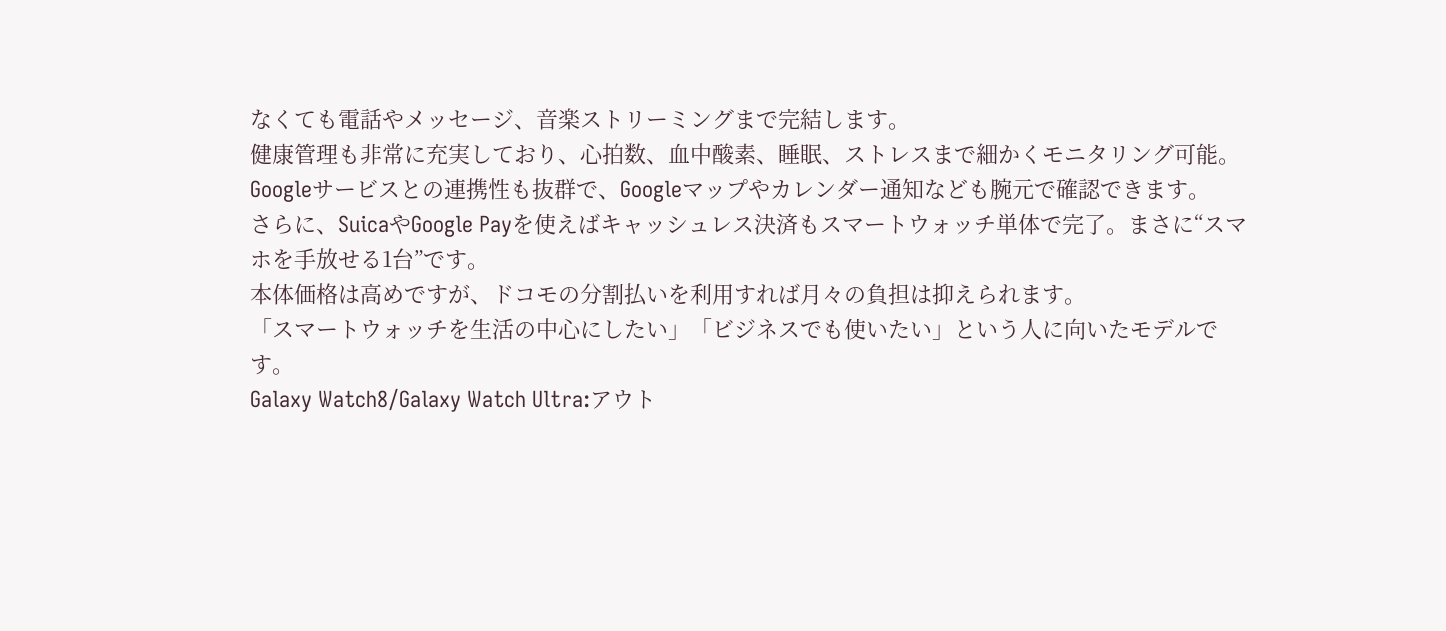なくても電話やメッセージ、音楽ストリーミングまで完結します。
健康管理も非常に充実しており、心拍数、血中酸素、睡眠、ストレスまで細かくモニタリング可能。
Googleサービスとの連携性も抜群で、Googleマップやカレンダー通知なども腕元で確認できます。
さらに、SuicaやGoogle Payを使えばキャッシュレス決済もスマートウォッチ単体で完了。まさに“スマホを手放せる1台”です。
本体価格は高めですが、ドコモの分割払いを利用すれば月々の負担は抑えられます。
「スマートウォッチを生活の中心にしたい」「ビジネスでも使いたい」という人に向いたモデルです。
Galaxy Watch8/Galaxy Watch Ultra:アウト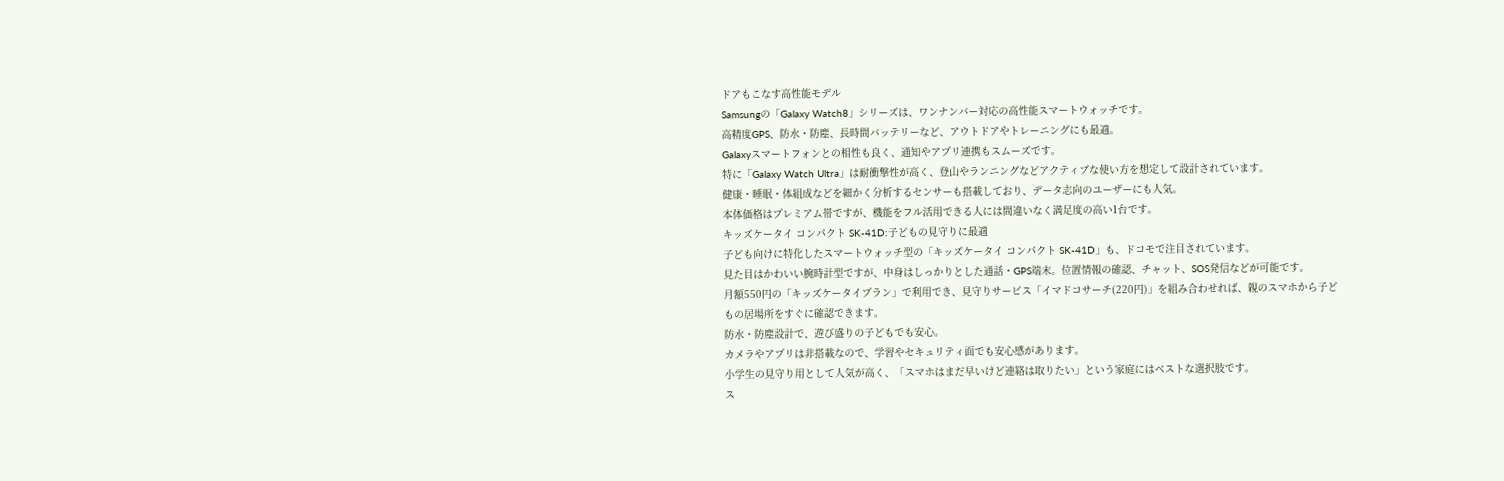ドアもこなす高性能モデル
Samsungの「Galaxy Watch8」シリーズは、ワンナンバー対応の高性能スマートウォッチです。
高精度GPS、防水・防塵、長時間バッテリーなど、アウトドアやトレーニングにも最適。
Galaxyスマートフォンとの相性も良く、通知やアプリ連携もスムーズです。
特に「Galaxy Watch Ultra」は耐衝撃性が高く、登山やランニングなどアクティブな使い方を想定して設計されています。
健康・睡眠・体組成などを細かく分析するセンサーも搭載しており、データ志向のユーザーにも人気。
本体価格はプレミアム帯ですが、機能をフル活用できる人には間違いなく満足度の高い1台です。
キッズケータイ コンパクト SK-41D:子どもの見守りに最適
子ども向けに特化したスマートウォッチ型の「キッズケータイ コンパクト SK-41D」も、ドコモで注目されています。
見た目はかわいい腕時計型ですが、中身はしっかりとした通話・GPS端末。位置情報の確認、チャット、SOS発信などが可能です。
月額550円の「キッズケータイプラン」で利用でき、見守りサービス「イマドコサーチ(220円)」を組み合わせれば、親のスマホから子どもの居場所をすぐに確認できます。
防水・防塵設計で、遊び盛りの子どもでも安心。
カメラやアプリは非搭載なので、学習やセキュリティ面でも安心感があります。
小学生の見守り用として人気が高く、「スマホはまだ早いけど連絡は取りたい」という家庭にはベストな選択肢です。
ス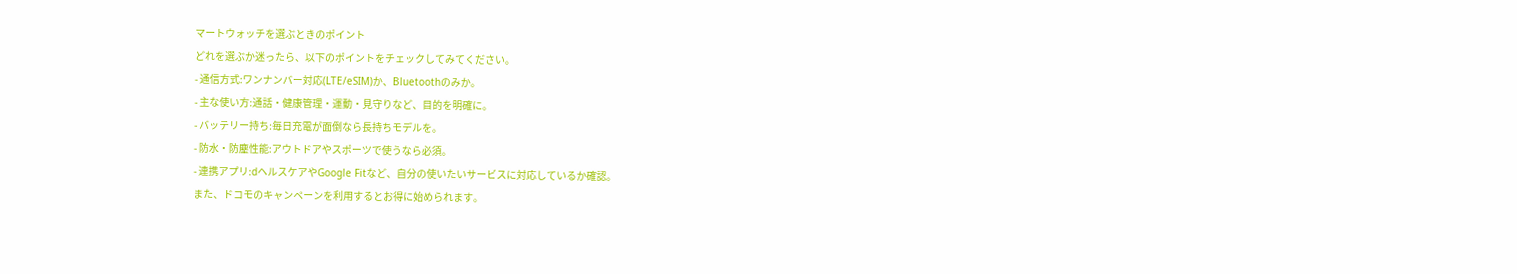マートウォッチを選ぶときのポイント
どれを選ぶか迷ったら、以下のポイントをチェックしてみてください。
- 通信方式:ワンナンバー対応(LTE/eSIM)か、Bluetoothのみか。
- 主な使い方:通話・健康管理・運動・見守りなど、目的を明確に。
- バッテリー持ち:毎日充電が面倒なら長持ちモデルを。
- 防水・防塵性能:アウトドアやスポーツで使うなら必須。
- 連携アプリ:dヘルスケアやGoogle Fitなど、自分の使いたいサービスに対応しているか確認。
また、ドコモのキャンペーンを利用するとお得に始められます。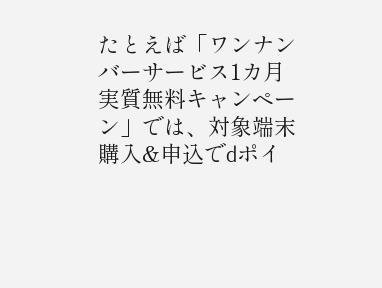たとえば「ワンナンバーサービス1カ月実質無料キャンペーン」では、対象端末購入&申込でdポイ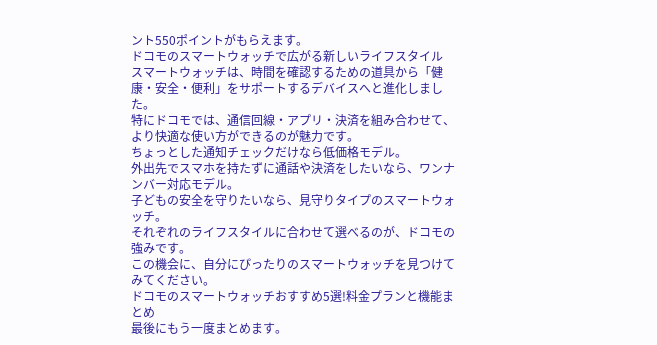ント550ポイントがもらえます。
ドコモのスマートウォッチで広がる新しいライフスタイル
スマートウォッチは、時間を確認するための道具から「健康・安全・便利」をサポートするデバイスへと進化しました。
特にドコモでは、通信回線・アプリ・決済を組み合わせて、より快適な使い方ができるのが魅力です。
ちょっとした通知チェックだけなら低価格モデル。
外出先でスマホを持たずに通話や決済をしたいなら、ワンナンバー対応モデル。
子どもの安全を守りたいなら、見守りタイプのスマートウォッチ。
それぞれのライフスタイルに合わせて選べるのが、ドコモの強みです。
この機会に、自分にぴったりのスマートウォッチを見つけてみてください。
ドコモのスマートウォッチおすすめ5選!料金プランと機能まとめ
最後にもう一度まとめます。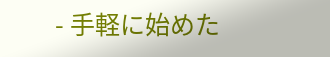- 手軽に始めた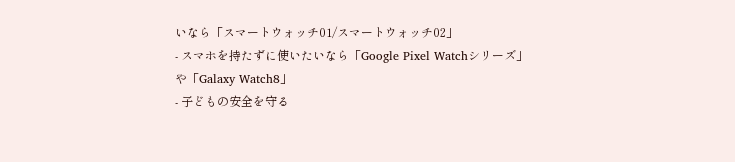いなら「スマートウォッチ01/スマートウォッチ02」
- スマホを持たずに使いたいなら「Google Pixel Watchシリーズ」や「Galaxy Watch8」
- 子どもの安全を守る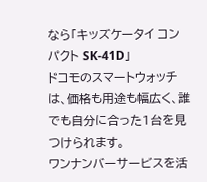なら「キッズケータイ コンパクト SK-41D」
ドコモのスマートウォッチは、価格も用途も幅広く、誰でも自分に合った1台を見つけられます。
ワンナンバーサービスを活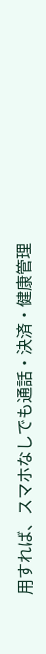用すれば、スマホなしでも通話・決済・健康管理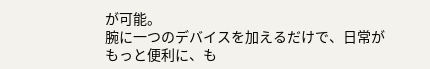が可能。
腕に一つのデバイスを加えるだけで、日常がもっと便利に、も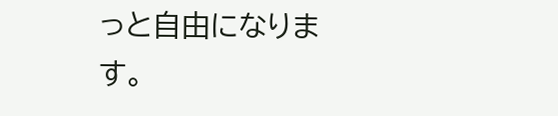っと自由になります。